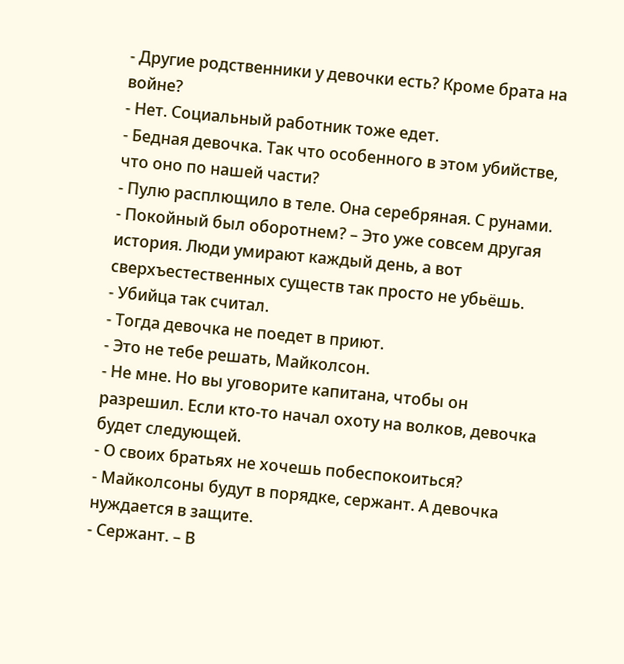- Другие родственники у девочки есть? Кроме брата на войне?
- Нет. Социальный работник тоже едет.
- Бедная девочка. Так что особенного в этом убийстве, что оно по нашей части?
- Пулю расплющило в теле. Она серебряная. С рунами.
- Покойный был оборотнем? – Это уже совсем другая история. Люди умирают каждый день, а вот сверхъестественных существ так просто не убьёшь.
- Убийца так считал.
- Тогда девочка не поедет в приют.
- Это не тебе решать, Майколсон.
- Не мне. Но вы уговорите капитана, чтобы он разрешил. Если кто-то начал охоту на волков, девочка будет следующей.
- О своих братьях не хочешь побеспокоиться?
- Майколсоны будут в порядке, сержант. А девочка нуждается в защите.
- Сержант. – В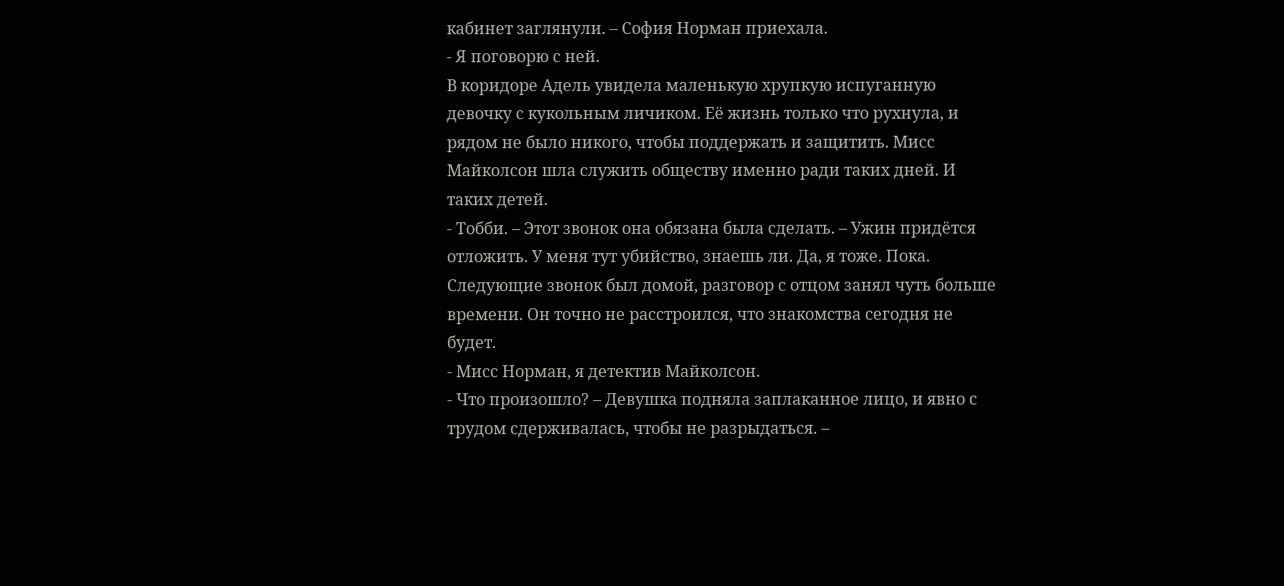кабинет заглянули. – София Норман приехала.
- Я поговорю с ней.
В коридоре Адель увидела маленькую хрупкую испуганную девочку с кукольным личиком. Её жизнь только что рухнула, и рядом не было никого, чтобы поддержать и защитить. Мисс Майколсон шла служить обществу именно ради таких дней. И таких детей.
- Тобби. – Этот звонок она обязана была сделать. – Ужин придётся отложить. У меня тут убийство, знаешь ли. Да, я тоже. Пока.
Следующие звонок был домой, разговор с отцом занял чуть больше времени. Он точно не расстроился, что знакомства сегодня не будет.
- Мисс Норман, я детектив Майколсон.
- Что произошло? – Девушка подняла заплаканное лицо, и явно с трудом сдерживалась, чтобы не разрыдаться. –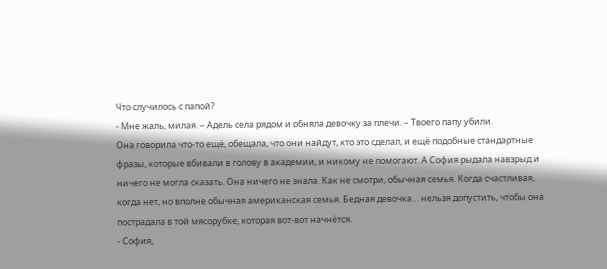Что случилось с папой?
- Мне жаль, милая. – Адель села рядом и обняла девочку за плечи. – Твоего папу убили.
Она говорила что-то ещё, обещала, что они найдут, кто это сделал, и ещё подобные стандартные фразы, которые вбивали в голову в академии, и никому не помогают. А София рыдала навзрыд и ничего не могла сказать. Она ничего не знала. Как не смотри, обычная семья. Когда счастливая, когда нет, но вполне обычная американская семья. Бедная девочка… нельзя допустить, чтобы она пострадала в той мясорубке, которая вот-вот начнётся.
- София,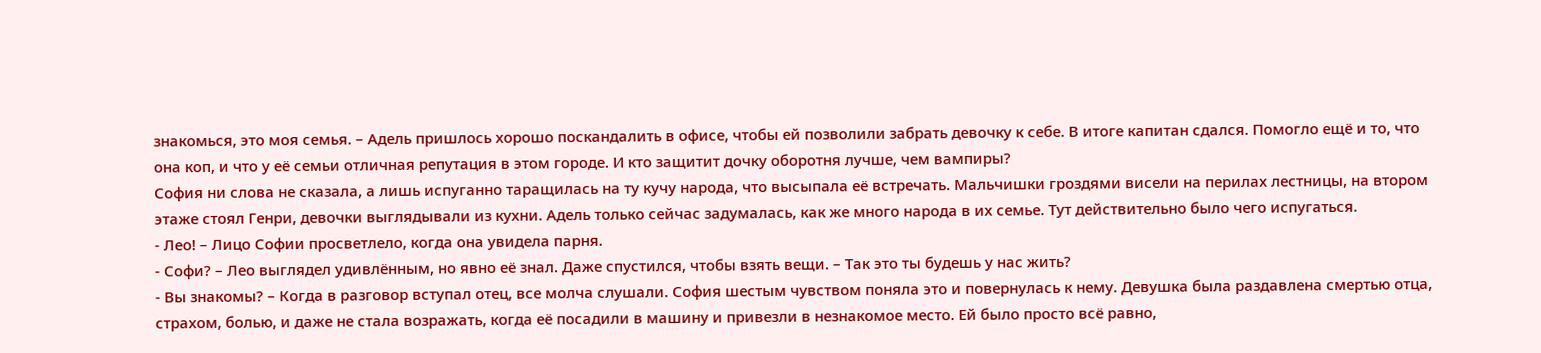знакомься, это моя семья. – Адель пришлось хорошо поскандалить в офисе, чтобы ей позволили забрать девочку к себе. В итоге капитан сдался. Помогло ещё и то, что она коп, и что у её семьи отличная репутация в этом городе. И кто защитит дочку оборотня лучше, чем вампиры?
София ни слова не сказала, а лишь испуганно таращилась на ту кучу народа, что высыпала её встречать. Мальчишки гроздями висели на перилах лестницы, на втором этаже стоял Генри, девочки выглядывали из кухни. Адель только сейчас задумалась, как же много народа в их семье. Тут действительно было чего испугаться.
- Лео! – Лицо Софии просветлело, когда она увидела парня.
- Софи? – Лео выглядел удивлённым, но явно её знал. Даже спустился, чтобы взять вещи. – Так это ты будешь у нас жить?
- Вы знакомы? – Когда в разговор вступал отец, все молча слушали. София шестым чувством поняла это и повернулась к нему. Девушка была раздавлена смертью отца, страхом, болью, и даже не стала возражать, когда её посадили в машину и привезли в незнакомое место. Ей было просто всё равно,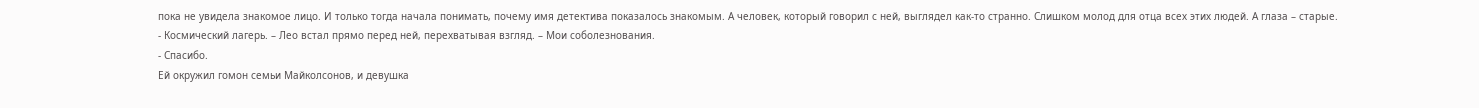пока не увидела знакомое лицо. И только тогда начала понимать, почему имя детектива показалось знакомым. А человек, который говорил с ней, выглядел как-то странно. Слишком молод для отца всех этих людей. А глаза – старые.
- Космический лагерь. – Лео встал прямо перед ней, перехватывая взгляд. – Мои соболезнования.
- Спасибо.
Ей окружил гомон семьи Майколсонов, и девушка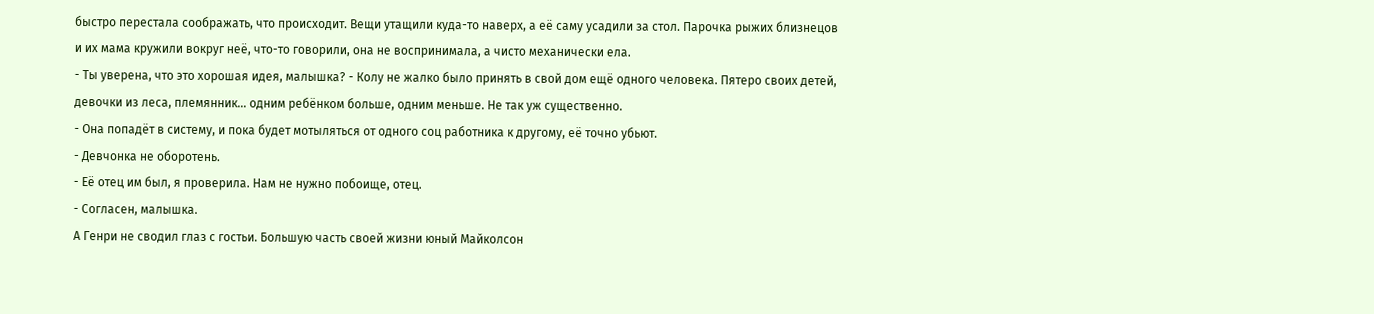быстро перестала соображать, что происходит. Вещи утащили куда-то наверх, а её саму усадили за стол. Парочка рыжих близнецов и их мама кружили вокруг неё, что-то говорили, она не воспринимала, а чисто механически ела.
- Ты уверена, что это хорошая идея, малышка? - Колу не жалко было принять в свой дом ещё одного человека. Пятеро своих детей, девочки из леса, племянник… одним ребёнком больше, одним меньше. Не так уж существенно.
- Она попадёт в систему, и пока будет мотыляться от одного соц работника к другому, её точно убьют.
- Девчонка не оборотень.
- Её отец им был, я проверила. Нам не нужно побоище, отец.
- Согласен, малышка.
А Генри не сводил глаз с гостьи. Большую часть своей жизни юный Майколсон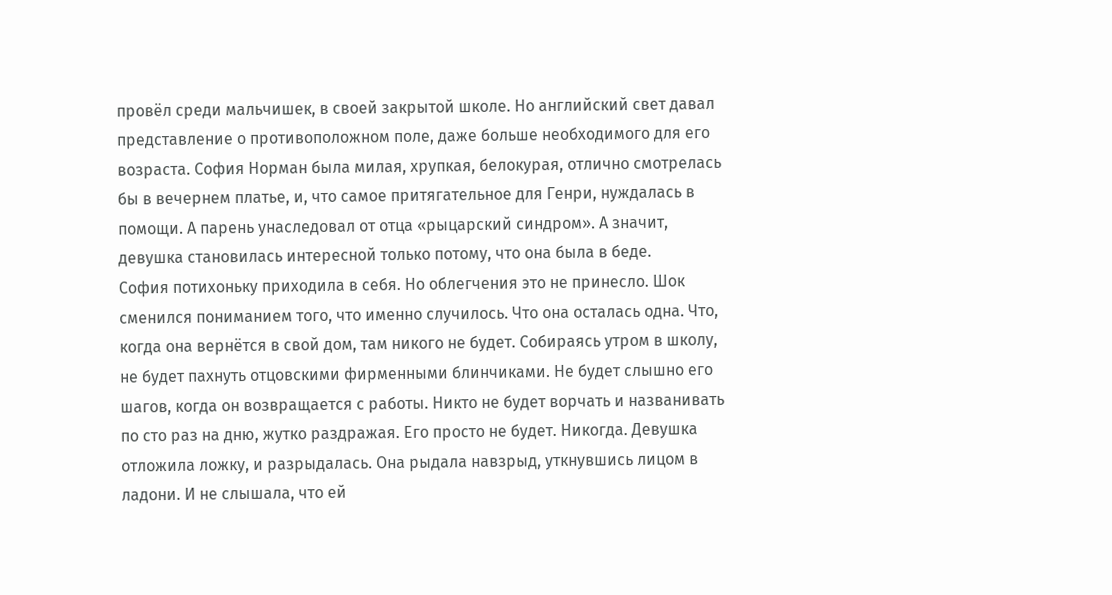провёл среди мальчишек, в своей закрытой школе. Но английский свет давал представление о противоположном поле, даже больше необходимого для его возраста. София Норман была милая, хрупкая, белокурая, отлично смотрелась бы в вечернем платье, и, что самое притягательное для Генри, нуждалась в помощи. А парень унаследовал от отца «рыцарский синдром». А значит, девушка становилась интересной только потому, что она была в беде.
София потихоньку приходила в себя. Но облегчения это не принесло. Шок сменился пониманием того, что именно случилось. Что она осталась одна. Что, когда она вернётся в свой дом, там никого не будет. Собираясь утром в школу, не будет пахнуть отцовскими фирменными блинчиками. Не будет слышно его шагов, когда он возвращается с работы. Никто не будет ворчать и названивать по сто раз на дню, жутко раздражая. Его просто не будет. Никогда. Девушка отложила ложку, и разрыдалась. Она рыдала навзрыд, уткнувшись лицом в ладони. И не слышала, что ей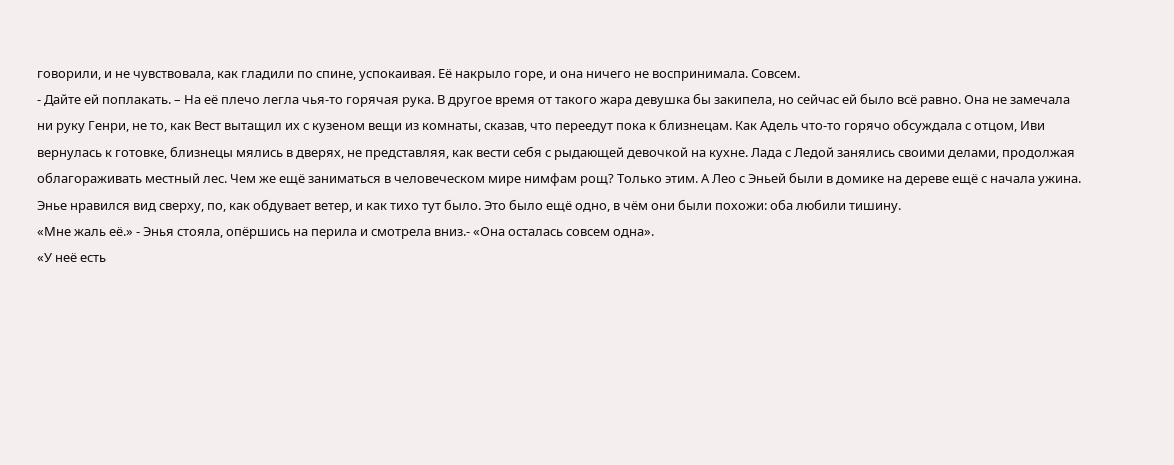говорили, и не чувствовала, как гладили по спине, успокаивая. Её накрыло горе, и она ничего не воспринимала. Совсем.
- Дайте ей поплакать. – На её плечо легла чья-то горячая рука. В другое время от такого жара девушка бы закипела, но сейчас ей было всё равно. Она не замечала ни руку Генри, не то, как Вест вытащил их с кузеном вещи из комнаты, сказав, что переедут пока к близнецам. Как Адель что-то горячо обсуждала с отцом, Иви вернулась к готовке, близнецы мялись в дверях, не представляя, как вести себя с рыдающей девочкой на кухне. Лада с Ледой занялись своими делами, продолжая облагораживать местный лес. Чем же ещё заниматься в человеческом мире нимфам рощ? Только этим. А Лео с Эньей были в домике на дереве ещё с начала ужина. Энье нравился вид сверху, по, как обдувает ветер, и как тихо тут было. Это было ещё одно, в чём они были похожи: оба любили тишину.
«Мне жаль её.» - Энья стояла, опёршись на перила и смотрела вниз.- «Она осталась совсем одна».
«У неё есть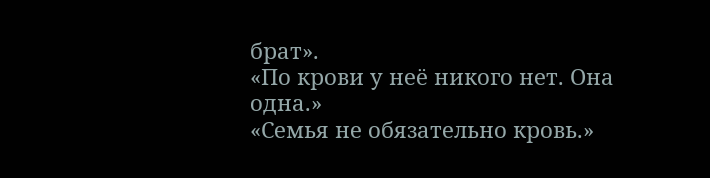брат».
«По крови у неё никого нет. Она одна.»
«Семья не обязательно кровь.»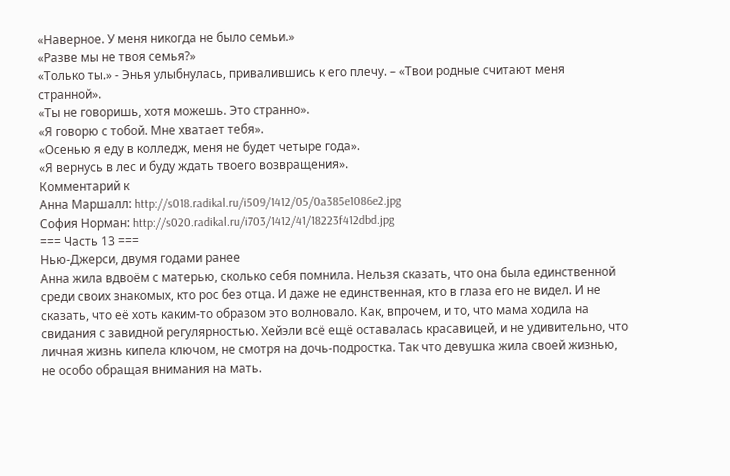«Наверное. У меня никогда не было семьи.»
«Разве мы не твоя семья?»
«Только ты.» - Энья улыбнулась, привалившись к его плечу. – «Твои родные считают меня странной».
«Ты не говоришь, хотя можешь. Это странно».
«Я говорю с тобой. Мне хватает тебя».
«Осенью я еду в колледж, меня не будет четыре года».
«Я вернусь в лес и буду ждать твоего возвращения».
Комментарий к
Анна Маршалл: http://s018.radikal.ru/i509/1412/05/0a385e1086e2.jpg
София Норман: http://s020.radikal.ru/i703/1412/41/18223f412dbd.jpg
=== Часть 13 ===
Нью-Джерси, двумя годами ранее
Анна жила вдвоём с матерью, сколько себя помнила. Нельзя сказать, что она была единственной среди своих знакомых, кто рос без отца. И даже не единственная, кто в глаза его не видел. И не сказать, что её хоть каким-то образом это волновало. Как, впрочем, и то, что мама ходила на свидания с завидной регулярностью. Хейэли всё ещё оставалась красавицей, и не удивительно, что личная жизнь кипела ключом, не смотря на дочь-подростка. Так что девушка жила своей жизнью, не особо обращая внимания на мать.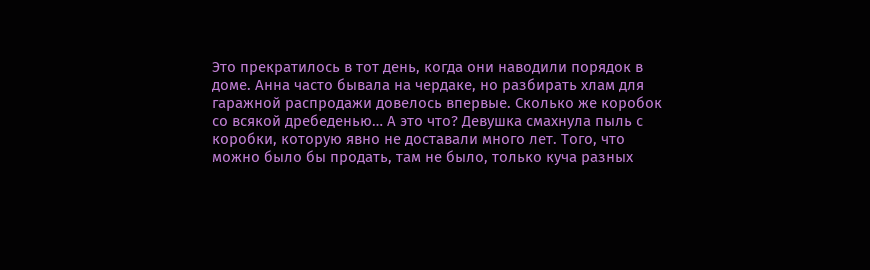Это прекратилось в тот день, когда они наводили порядок в доме. Анна часто бывала на чердаке, но разбирать хлам для гаражной распродажи довелось впервые. Сколько же коробок со всякой дребеденью… А это что? Девушка смахнула пыль с коробки, которую явно не доставали много лет. Того, что можно было бы продать, там не было, только куча разных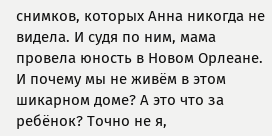снимков, которых Анна никогда не видела. И судя по ним, мама провела юность в Новом Орлеане. И почему мы не живём в этом шикарном доме? А это что за ребёнок? Точно не я,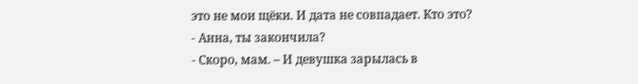это не мои щёки. И дата не совпадает. Кто это?
- Анна, ты закончила?
- Скоро, мам. – И девушка зарылась в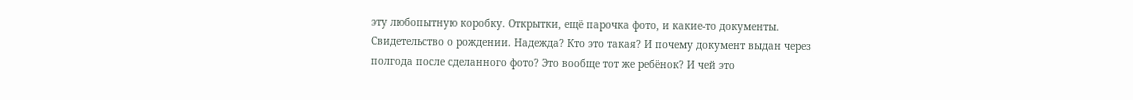эту любопытную коробку. Открытки, ещё парочка фото, и какие-то документы. Свидетельство о рождении. Надежда? Кто это такая? И почему документ выдан через полгода после сделанного фото? Это вообще тот же ребёнок? И чей это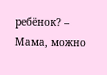ребёнок? – Мама, можно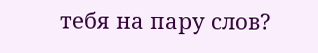тебя на пару слов?